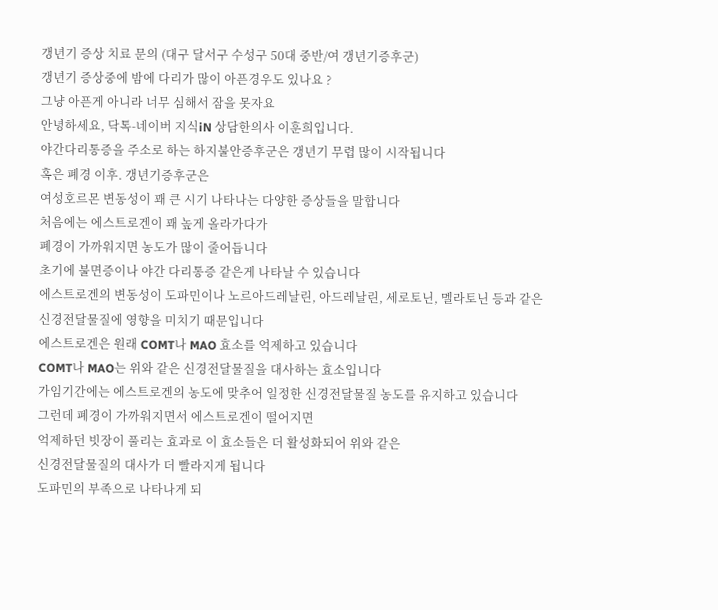갱년기 증상 치료 문의 (대구 달서구 수성구 50대 중반/여 갱년기증후군)
갱년기 증상중에 밤에 다리가 많이 아픈경우도 있나요 ?
그냥 아픈게 아니라 너무 심해서 잠을 못자요
안녕하세요, 닥톡-네이버 지식iN 상담한의사 이훈희입니다.
야간다리통증을 주소로 하는 하지불안증후군은 갱년기 무렵 많이 시작됩니다
혹은 폐경 이후. 갱년기증후군은
여성호르몬 변동성이 꽤 큰 시기 나타나는 다양한 증상들을 말합니다
처음에는 에스트로겐이 꽤 높게 올라가다가
폐경이 가까워지면 농도가 많이 줄어듭니다
초기에 불면증이나 야간 다리통증 같은게 나타날 수 있습니다
에스트로겐의 변동성이 도파민이나 노르아드레날린, 아드레날린, 세로토닌, 멜라토닌 등과 같은
신경전달물질에 영향을 미치기 때문입니다
에스트로겐은 원래 COMT나 MAO 효소를 억제하고 있습니다
COMT나 MAO는 위와 같은 신경전달물질을 대사하는 효소입니다
가임기간에는 에스트로겐의 농도에 맞추어 일정한 신경전달물질 농도를 유지하고 있습니다
그런데 폐경이 가까워지면서 에스트로겐이 떨어지면
억제하던 빗장이 풀리는 효과로 이 효소들은 더 활성화되어 위와 같은
신경전달물질의 대사가 더 빨라지게 됩니다
도파민의 부족으로 나타나게 되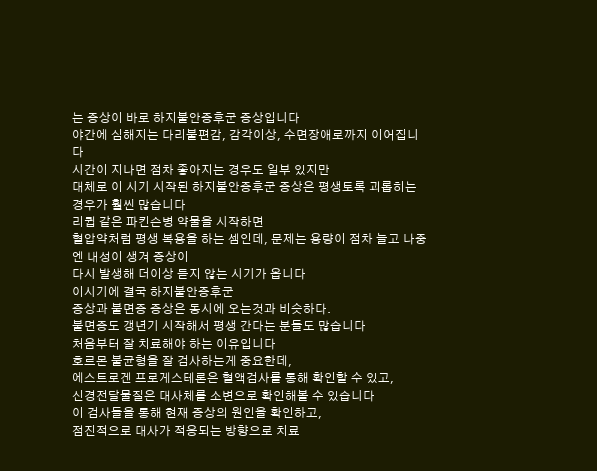는 증상이 바로 하지불안증후군 증상입니다
야간에 심해지는 다리불편감, 감각이상, 수면장애로까지 이어집니다
시간이 지나면 점차 좋아지는 경우도 일부 있지만
대체로 이 시기 시작된 하지불안증후군 증상은 평생토록 괴롭히는 경우가 훨씬 많습니다
리큅 같은 파킨슨병 약물을 시작하면
혈압약처럼 평생 복용을 하는 셈인데, 문제는 용량이 점차 늘고 나중엔 내성이 생겨 증상이
다시 발생해 더이상 듣지 않는 시기가 옵니다
이시기에 결국 하지불안증후군
증상과 불면증 증상은 동시에 오는것과 비슷하다.
불면증도 갱년기 시작해서 평생 간다는 분들도 많습니다
처음부터 잘 치료해야 하는 이유입니다
호르몬 불균형을 잘 검사하는게 중요한데,
에스트로겐 프로게스테론은 혈액검사를 통해 확인할 수 있고,
신경전달물질은 대사체를 소변으로 확인해볼 수 있습니다
이 검사들을 통해 현재 증상의 원인을 확인하고,
점진적으로 대사가 적응되는 방향으로 치료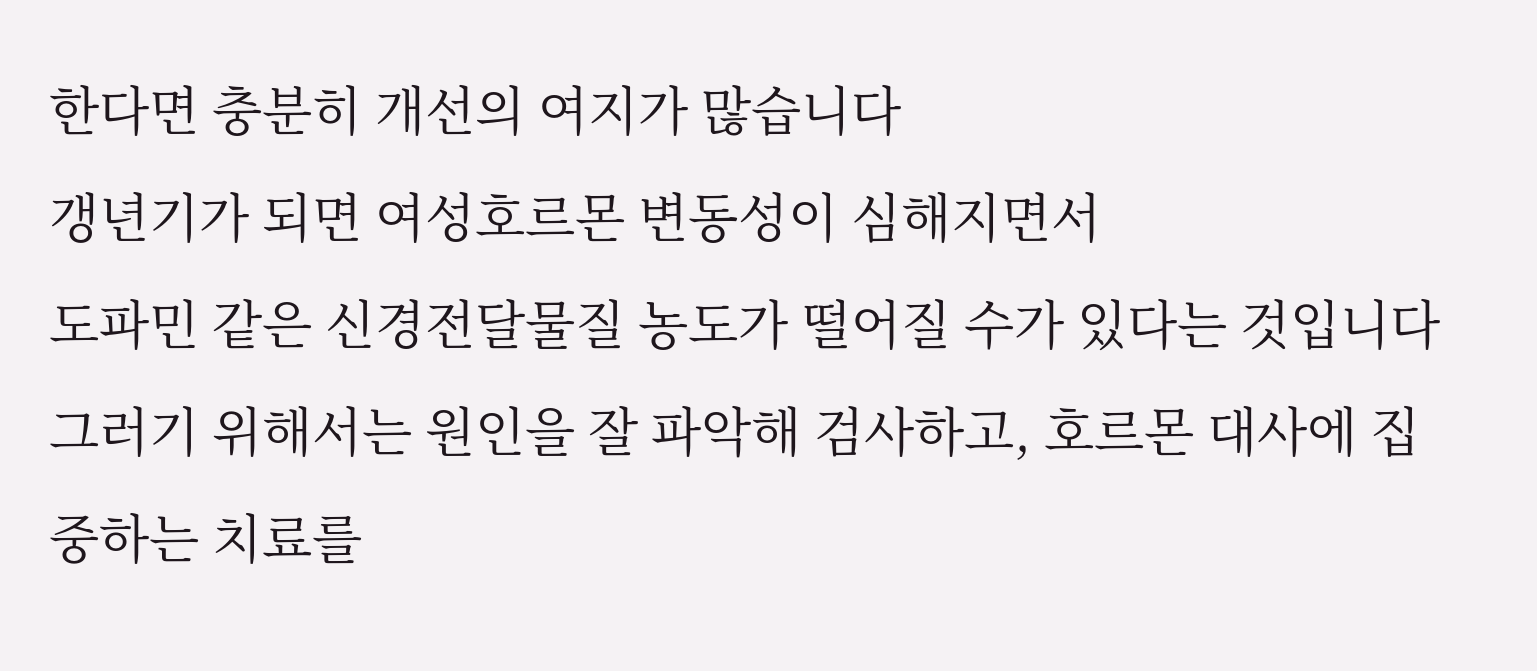한다면 충분히 개선의 여지가 많습니다
갱년기가 되면 여성호르몬 변동성이 심해지면서
도파민 같은 신경전달물질 농도가 떨어질 수가 있다는 것입니다
그러기 위해서는 원인을 잘 파악해 검사하고, 호르몬 대사에 집중하는 치료를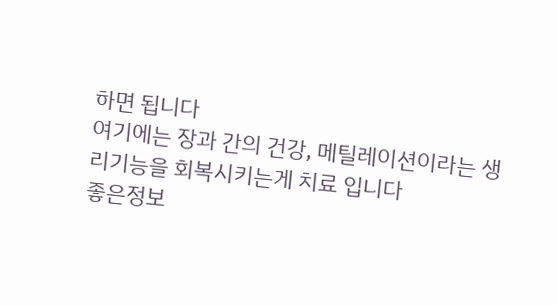하면 됩니다
여기에는 장과 간의 건강, 메틸레이션이라는 생리기능을 회복시키는게 치료 입니다
좋은정보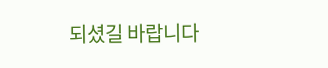되셨길 바랍니다